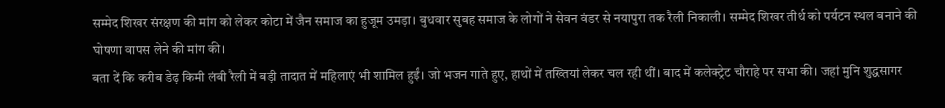सम्मेद शिखर संरक्षण की मांग को लेकर कोटा में जैन समाज का हुजूम उमड़ा। बुधवार सुबह समाज के लोगों ने सेवन वंडर से नयापुरा तक रैली निकाली। सम्मेद शिखर तीर्थ को पर्यटन स्थल बनाने की घोषणा वापस लेने की मांग की।
बता दें कि करीब डेढ़ किमी लंबी रैली में बड़ी तादात में महिलाएं भी शामिल हुईं। जो भजन गाते हुए, हाथों में तख्तियां लेकर चल रही थीं। बाद में कलेक्ट्रेट चौराहे पर सभा की। जहां मुनि शुद्धसागर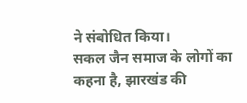ने संबोधित किया।
सकल जैन समाज के लोगों का कहना है, झारखंड की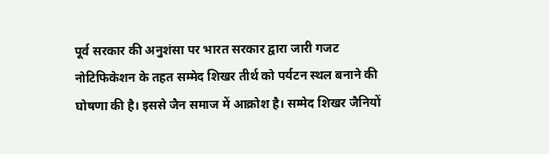पूर्व सरकार की अनुशंसा पर भारत सरकार द्वारा जारी गजट नोटिफिकेशन के तहत सम्मेद शिखर तीर्थ को पर्यटन स्थल बनाने की घोषणा की है। इससे जैन समाज में आक्रोश है। सम्मेद शिखर जैनियों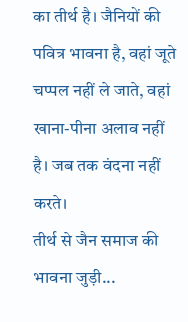का तीर्थ है। जैनियों की पवित्र भावना है, वहां जूते चप्पल नहीं ले जाते, वहां खाना-पीना अलाव नहीं है। जब तक वंदना नहीं करते।
तीर्थ से जैन समाज की भावना जुड़ी...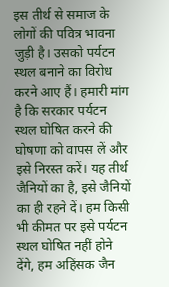इस तीर्थ से समाज के लोगों की पवित्र भावना जुड़ी है। उसको पर्यटन स्थल बनाने का विरोध करने आए हैं। हमारी मांग है कि सरकार पर्यटन स्थल घोषित करने की घोषणा को वापस लें और इसे निरस्त करें। यह तीर्थ जैनियों का है, इसे जैनियों का ही रहने दें। हम किसी भी कीमत पर इसे पर्यटन स्थल घोषित नहीं होने देंगे, हम अहिंसक जैन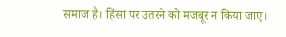समाज है। हिंसा पर उतरने को मजबूर न किया जाए।